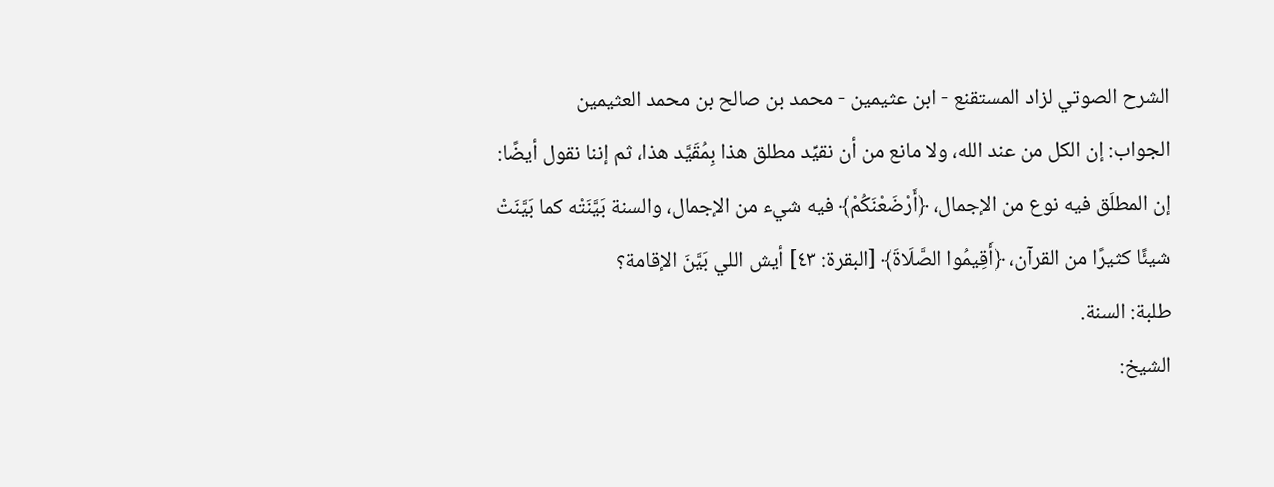الشرح الصوتي لزاد المستقنع - ابن عثيمين - محمد بن صالح بن محمد العثيمين
الجواب: إن الكل من عند الله، ولا مانع من أن نقيِّد مطلق هذا بِمُقَيَّد هذا، ثم إننا نقول أيضًا: إن المطلَق فيه نوع من الإجمال، ﴿أَرْضَعْنَكُمْ﴾ فيه شيء من الإجمال، والسنة بَيَّنَتْه كما بَيَّنَتْ شيئًا كثيرًا من القرآن، ﴿أَقِيمُوا الصَّلَاةَ﴾ [البقرة: ٤٣] أيش اللي بَيَّنَ الإقامة؟
طلبة: السنة.
الشيخ: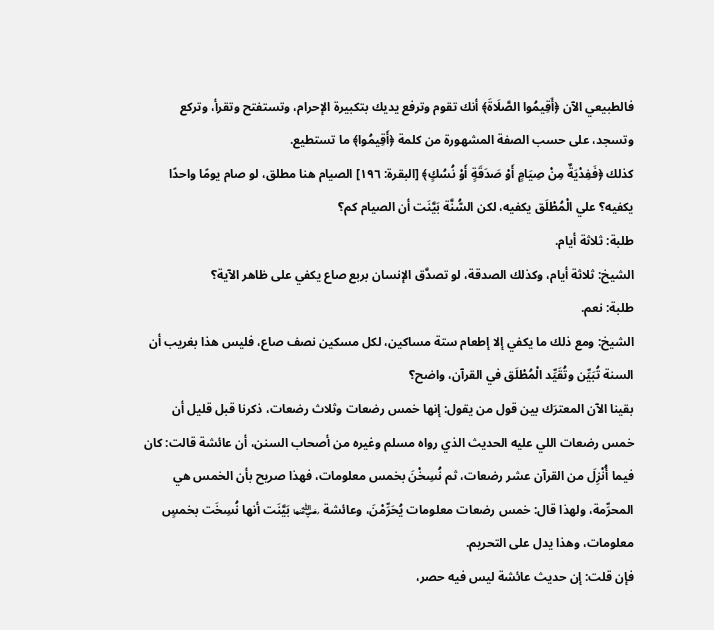فالطبيعي الآن ﴿أَقِيمُوا الصَّلَاةَ﴾ أنك تقوم وترفع يديك بتكبيرة الإحرام، وتستفتح وتقرأ، وتركع وتسجد، على حسب الصفة المشهورة من كلمة ﴿أَقِيمُوا﴾ ما تستطيع.
كذلك ﴿فَفِدْيَةٌ مِنْ صِيَامٍ أَوْ صَدَقَةٍ أَوْ نُسُكٍ﴾ [البقرة: ١٩٦] الصيام هنا مطلق، لو صام يومًا واحدًا يكفيه؟ علي الْمُطْلَق يكفيه، لكن السُّنَّة بَيَّنَت أن الصيام كم؟
طلبة: ثلاثة أيام.
الشيخ: ثلاثة أيام، وكذلك الصدقة، لو تصدَّق الإنسان بربع صاع يكفي على ظاهر الآية؟
طلبة: نعم.
الشيخ: ومع ذلك ما يكفي إلا إطعام ستة مساكين، لكل مسكين نصف صاع، فليس هذا بغريب أن السنة تُبَيِّن وتُقَيِّد الْمُطْلَق في القرآن، واضح؟
بقينا الآن المعترَك بين قول من يقول: إنها خمس رضعات وثلاث رضعات، ذكرنا قبل قليل أن خمس رضعات اللي عليه الحديث الذي رواه مسلم وغيره من أصحاب السنن، أن عائشة قالت: كان فيما أُنْزِلَ من القرآن عشر رضعات، ثم نُسِخْنَ بخمس معلومات، فهذا صريح بأن الخمس هي المحرِّمة، ولهذا قال: خمس رضعات معلومات يُحَرِّمْنَ، وعائشة ﵂ بَيَّنَت أنها نُسِخَت بخمسٍ معلومات، وهذا يدل على التحريم.
فإن قلت: إن حديث عائشة ليس فيه حصر،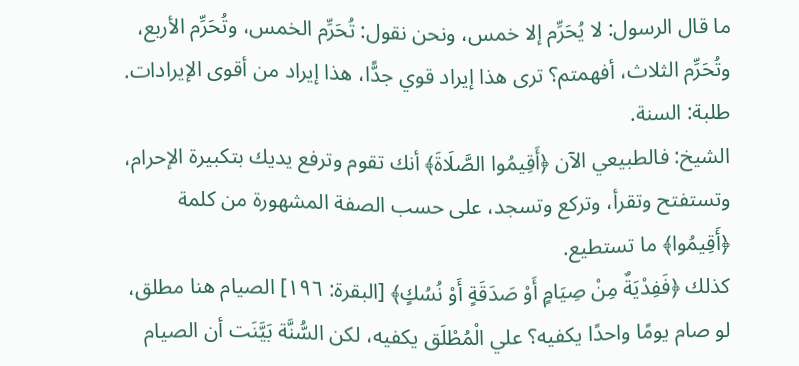ما قال الرسول: لا يُحَرِّم إلا خمس، ونحن نقول: تُحَرِّم الخمس، وتُحَرِّم الأربع، وتُحَرِّم الثلاث، أفهمتم؟ ترى هذا إيراد قوي جدًّا، هذا إيراد من أقوى الإيرادات.
طلبة: السنة.
الشيخ: فالطبيعي الآن ﴿أَقِيمُوا الصَّلَاةَ﴾ أنك تقوم وترفع يديك بتكبيرة الإحرام، وتستفتح وتقرأ، وتركع وتسجد، على حسب الصفة المشهورة من كلمة ﴿أَقِيمُوا﴾ ما تستطيع.
كذلك ﴿فَفِدْيَةٌ مِنْ صِيَامٍ أَوْ صَدَقَةٍ أَوْ نُسُكٍ﴾ [البقرة: ١٩٦] الصيام هنا مطلق، لو صام يومًا واحدًا يكفيه؟ علي الْمُطْلَق يكفيه، لكن السُّنَّة بَيَّنَت أن الصيام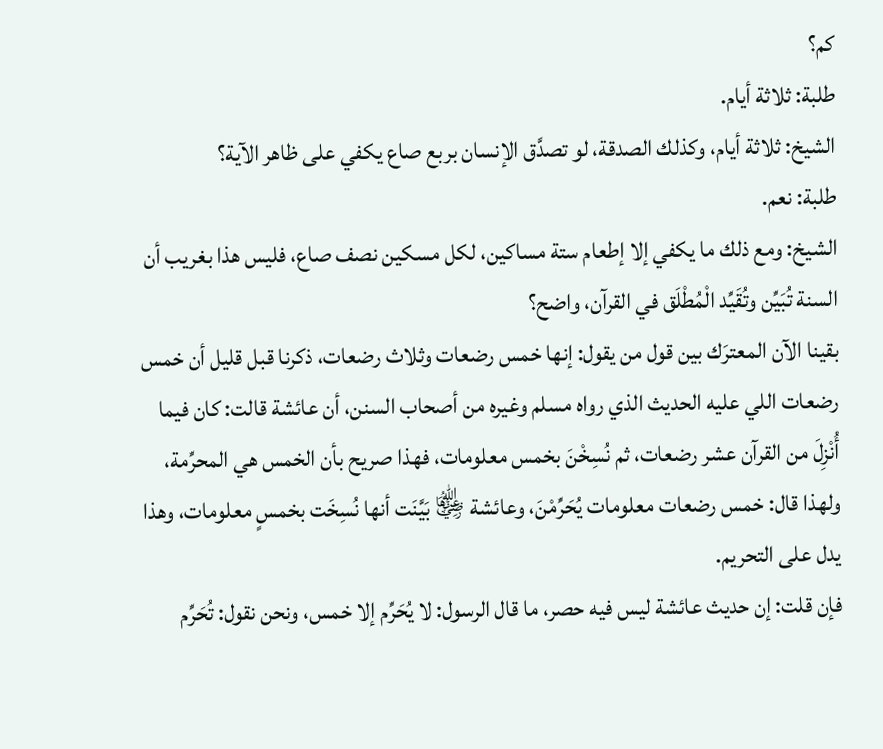كم؟
طلبة: ثلاثة أيام.
الشيخ: ثلاثة أيام، وكذلك الصدقة، لو تصدَّق الإنسان بربع صاع يكفي على ظاهر الآية؟
طلبة: نعم.
الشيخ: ومع ذلك ما يكفي إلا إطعام ستة مساكين، لكل مسكين نصف صاع، فليس هذا بغريب أن السنة تُبَيِّن وتُقَيِّد الْمُطْلَق في القرآن، واضح؟
بقينا الآن المعترَك بين قول من يقول: إنها خمس رضعات وثلاث رضعات، ذكرنا قبل قليل أن خمس رضعات اللي عليه الحديث الذي رواه مسلم وغيره من أصحاب السنن، أن عائشة قالت: كان فيما أُنْزِلَ من القرآن عشر رضعات، ثم نُسِخْنَ بخمس معلومات، فهذا صريح بأن الخمس هي المحرِّمة، ولهذا قال: خمس رضعات معلومات يُحَرِّمْنَ، وعائشة ﵂ بَيَّنَت أنها نُسِخَت بخمسٍ معلومات، وهذا يدل على التحريم.
فإن قلت: إن حديث عائشة ليس فيه حصر، ما قال الرسول: لا يُحَرِّم إلا خمس، ونحن نقول: تُحَرِّم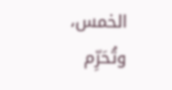الخمس، وتُحَرِّم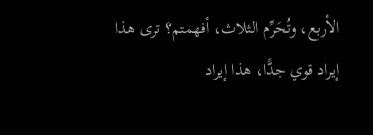الأربع، وتُحَرِّم الثلاث، أفهمتم؟ ترى هذا إيراد قوي جدًّا، هذا إيراد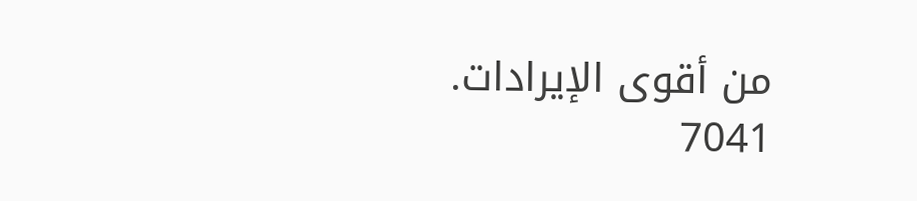من أقوى الإيرادات.
7041